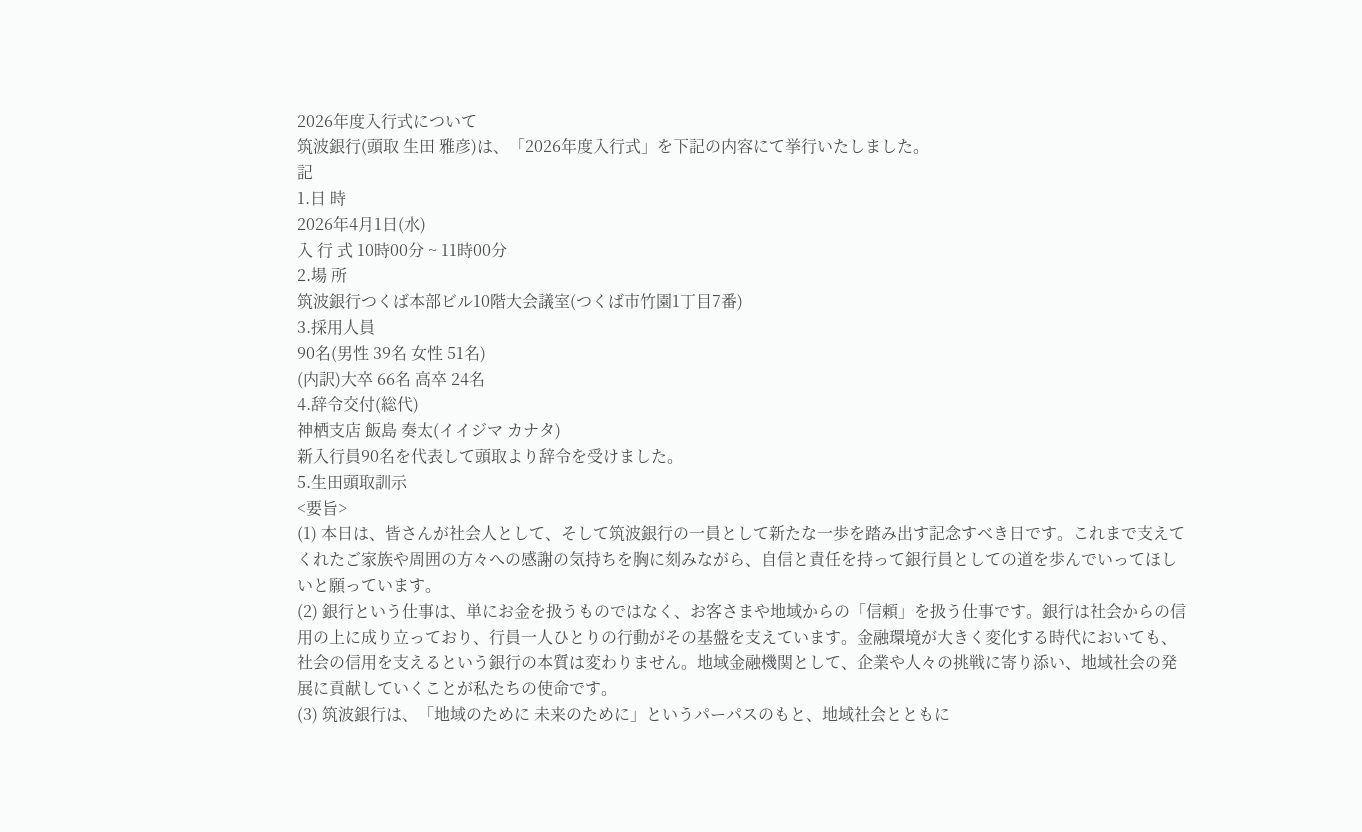2026年度入行式について
筑波銀行(頭取 生田 雅彦)は、「2026年度入行式」を下記の内容にて挙行いたしました。
記
1.日 時
2026年4月1日(水)
入 行 式 10時00分 ~ 11時00分
2.場 所
筑波銀行つくば本部ビル10階大会議室(つくば市竹園1丁目7番)
3.採用人員
90名(男性 39名 女性 51名)
(内訳)大卒 66名 高卒 24名
4.辞令交付(総代)
神栖支店 飯島 奏太(イイジマ カナタ)
新入行員90名を代表して頭取より辞令を受けました。
5.生田頭取訓示
<要旨>
(1) 本日は、皆さんが社会人として、そして筑波銀行の一員として新たな一歩を踏み出す記念すべき日です。これまで支えてくれたご家族や周囲の方々への感謝の気持ちを胸に刻みながら、自信と責任を持って銀行員としての道を歩んでいってほしいと願っています。
(2) 銀行という仕事は、単にお金を扱うものではなく、お客さまや地域からの「信頼」を扱う仕事です。銀行は社会からの信用の上に成り立っており、行員一人ひとりの行動がその基盤を支えています。金融環境が大きく変化する時代においても、社会の信用を支えるという銀行の本質は変わりません。地域金融機関として、企業や人々の挑戦に寄り添い、地域社会の発展に貢献していくことが私たちの使命です。
(3) 筑波銀行は、「地域のために 未来のために」というパーパスのもと、地域社会とともに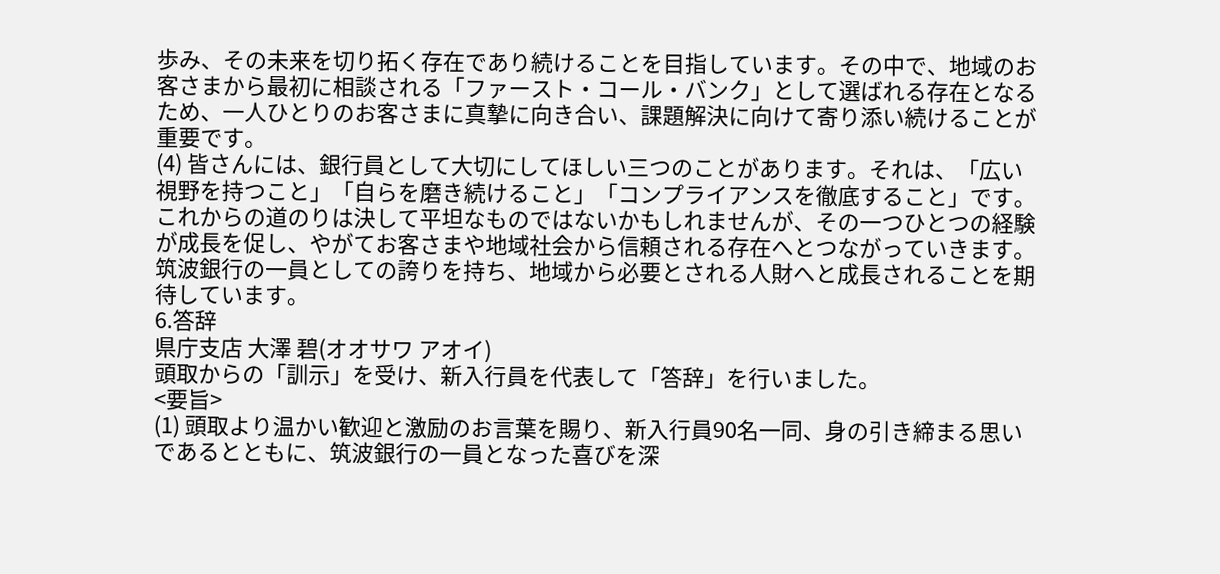歩み、その未来を切り拓く存在であり続けることを目指しています。その中で、地域のお客さまから最初に相談される「ファースト・コール・バンク」として選ばれる存在となるため、一人ひとりのお客さまに真摯に向き合い、課題解決に向けて寄り添い続けることが重要です。
(4) 皆さんには、銀行員として大切にしてほしい三つのことがあります。それは、「広い視野を持つこと」「自らを磨き続けること」「コンプライアンスを徹底すること」です。これからの道のりは決して平坦なものではないかもしれませんが、その一つひとつの経験が成長を促し、やがてお客さまや地域社会から信頼される存在へとつながっていきます。筑波銀行の一員としての誇りを持ち、地域から必要とされる人財へと成長されることを期待しています。
6.答辞
県庁支店 大澤 碧(オオサワ アオイ)
頭取からの「訓示」を受け、新入行員を代表して「答辞」を行いました。
<要旨>
(1) 頭取より温かい歓迎と激励のお言葉を賜り、新入行員90名一同、身の引き締まる思いであるとともに、筑波銀行の一員となった喜びを深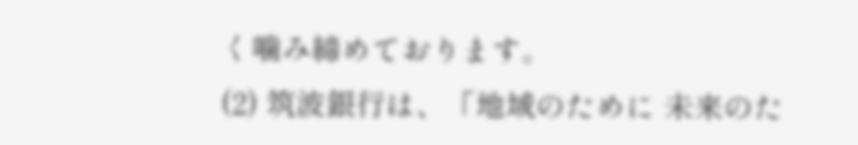く噛み締めております。
(2) 筑波銀行は、「地域のために 未来のた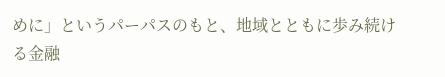めに」というパーパスのもと、地域とともに歩み続ける金融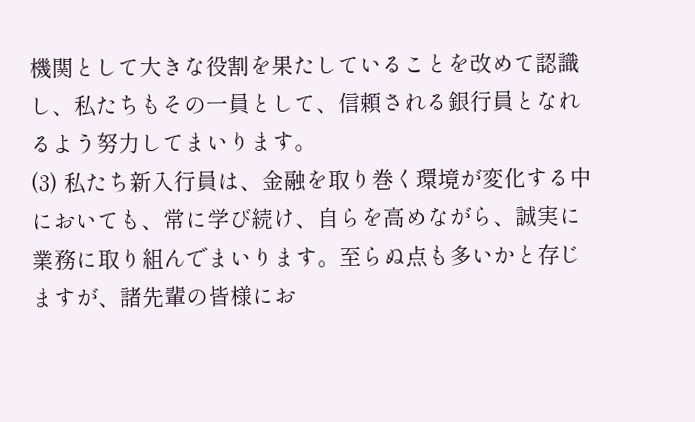機関として大きな役割を果たしていることを改めて認識し、私たちもその一員として、信頼される銀行員となれるよう努力してまいります。
(3) 私たち新入行員は、金融を取り巻く環境が変化する中においても、常に学び続け、自らを高めながら、誠実に業務に取り組んでまいります。至らぬ点も多いかと存じますが、諸先輩の皆様にお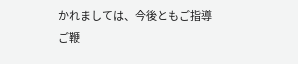かれましては、今後ともご指導ご鞭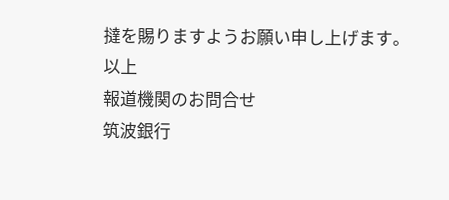撻を賜りますようお願い申し上げます。
以上
報道機関のお問合せ
筑波銀行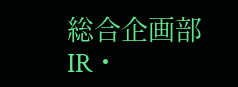総合企画部IR・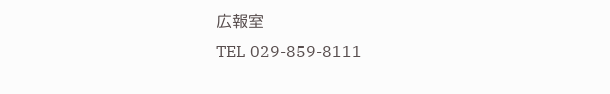広報室
TEL 029-859-8111